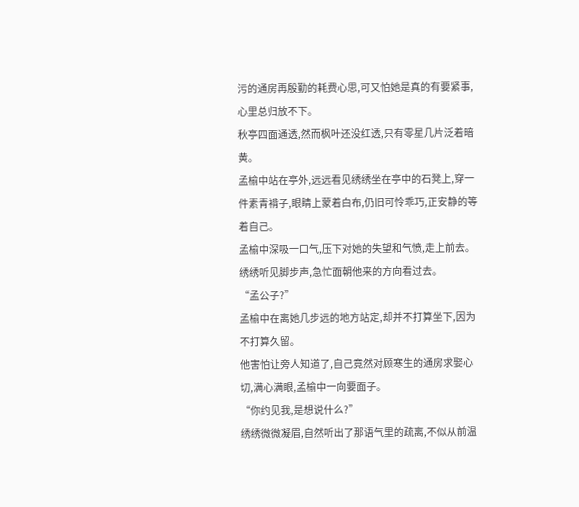污的通房再殷勤的耗费心思,可又怕她是真的有要紧事,心里总归放不下。
秋亭四面通透,然而枫叶还没红透,只有零星几片泛着暗黄。
孟榆中站在亭外,远远看见绣绣坐在亭中的石凳上,穿一件素青褙子,眼睛上蒙着白布,仍旧可怜乖巧,正安静的等着自己。
孟榆中深吸一口气,压下对她的失望和气愤,走上前去。
绣绣听见脚步声,急忙面朝他来的方向看过去。
“孟公子?”
孟榆中在离她几步远的地方站定,却并不打算坐下,因为不打算久留。
他害怕让旁人知道了,自己竟然对顾寒生的通房求娶心切,满心满眼,孟榆中一向要面子。
“你约见我,是想说什么?”
绣绣微微凝眉,自然听出了那语气里的疏离,不似从前温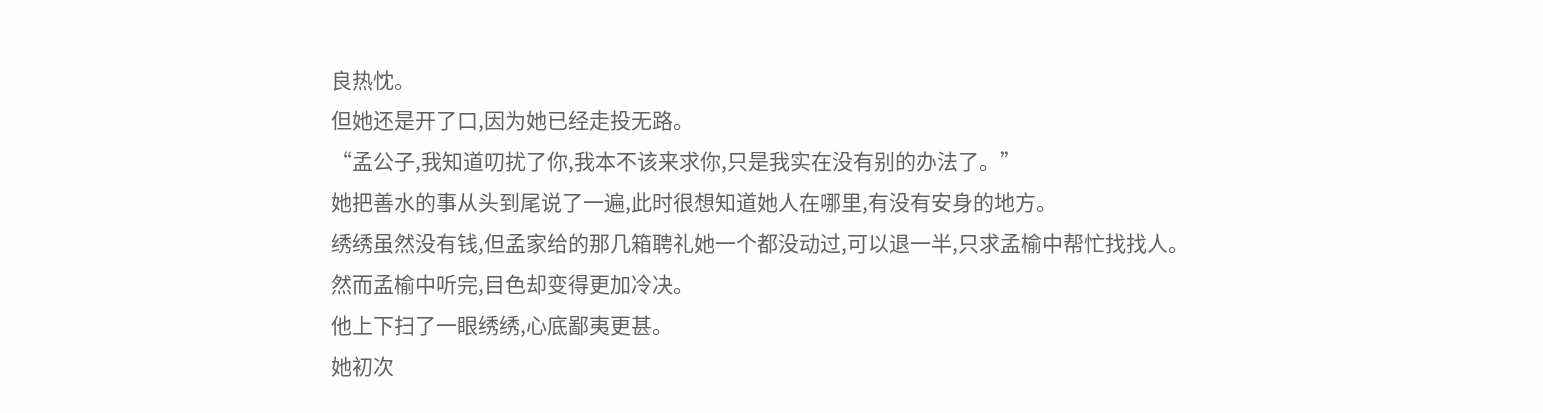良热忱。
但她还是开了口,因为她已经走投无路。
“孟公子,我知道叨扰了你,我本不该来求你,只是我实在没有别的办法了。”
她把善水的事从头到尾说了一遍,此时很想知道她人在哪里,有没有安身的地方。
绣绣虽然没有钱,但孟家给的那几箱聘礼她一个都没动过,可以退一半,只求孟榆中帮忙找找人。
然而孟榆中听完,目色却变得更加冷决。
他上下扫了一眼绣绣,心底鄙夷更甚。
她初次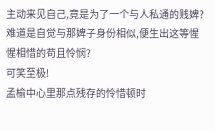主动来见自己,竟是为了一个与人私通的贱婢?难道是自觉与那婢子身份相似,便生出这等惺惺相惜的苟且怜悯?
可笑至极!
孟榆中心里那点残存的怜惜顿时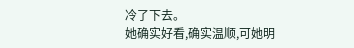冷了下去。
她确实好看,确实温顺,可她明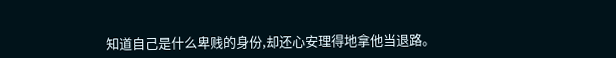知道自己是什么卑贱的身份,却还心安理得地拿他当退路。